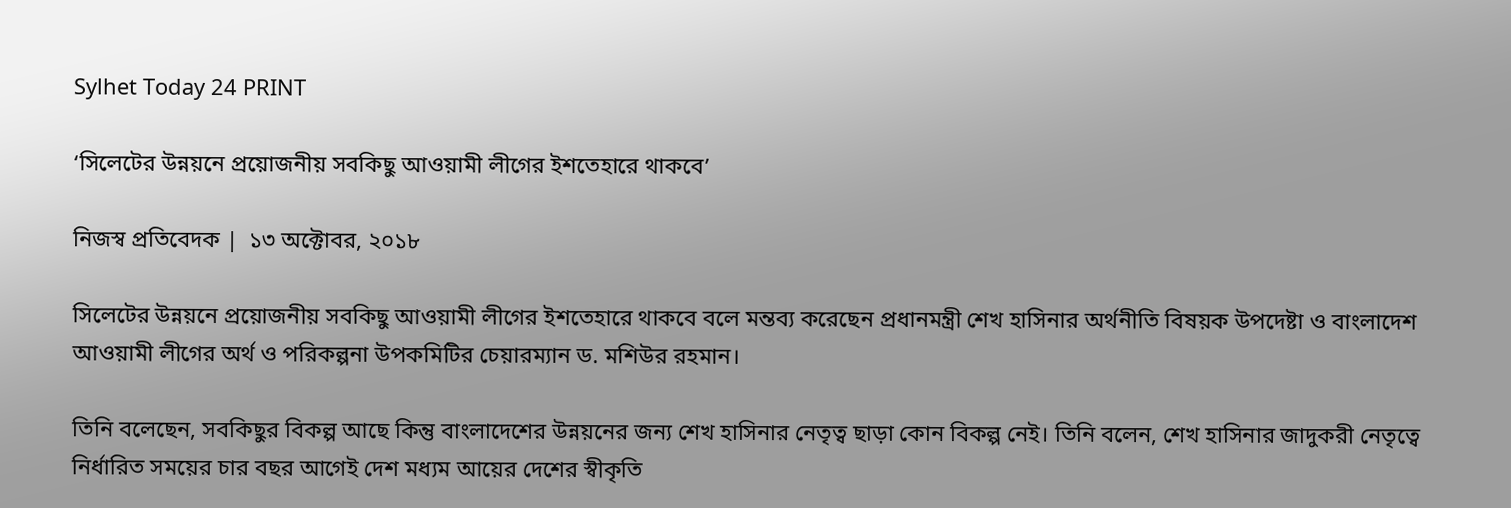Sylhet Today 24 PRINT

‘সিলেটের উন্নয়নে প্রয়োজনীয় সবকিছু আওয়ামী লীগের ইশতেহারে থাকবে’

নিজস্ব প্রতিবেদক |  ১৩ অক্টোবর, ২০১৮

সিলেটের উন্নয়নে প্রয়োজনীয় সবকিছু আওয়ামী লীগের ইশতেহারে থাকবে বলে মন্তব্য করেছেন প্রধানমন্ত্রী শেখ হাসিনার অর্থনীতি বিষয়ক উপদেষ্টা ও বাংলাদেশ আওয়ামী লীগের অর্থ ও পরিকল্পনা উপকমিটির চেয়ারম্যান ড. মশিউর রহমান।

তিনি বলেছেন, সবকিছুর বিকল্প আছে কিন্তু বাংলাদেশের উন্নয়নের জন্য শেখ হাসিনার নেতৃত্ব ছাড়া কোন বিকল্প নেই। তিনি বলেন, শেখ হাসিনার জাদুকরী নেতৃত্বে নির্ধারিত সময়ের চার বছর আগেই দেশ মধ্যম আয়ের দেশের স্বীকৃতি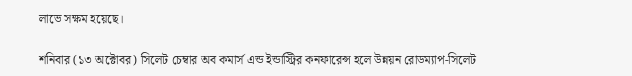লাভে সক্ষম হয়েছে।

শনিবার (১৩ অক্টোবর) সিলেট চেম্বার অব কমার্স এন্ড ইন্ডাস্ট্রির কনফারেন্স হলে উন্নয়ন রোডম্যাপ-সিলেট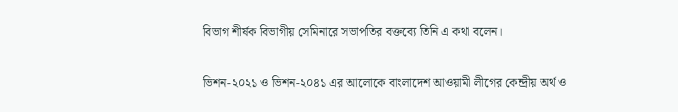বিভাগ শীর্ষক বিভাগীয় সেমিনারে সভাপতির বক্তব্যে তিনি এ কথা বলেন।

ভিশন-২০২১ ও ভিশন-২০৪১ এর আলোকে বাংলাদেশ আওয়ামী লীগের কেন্দ্রীয় অর্থ ও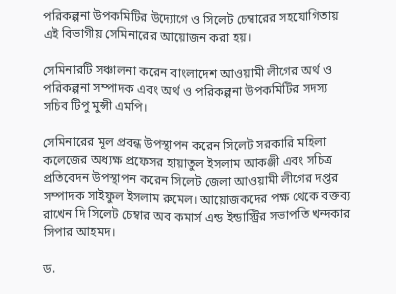পরিকল্পনা উপকমিটির উদ্যোগে ও সিলেট চেম্বারের সহযোগিতায় এই বিভাগীয় সেমিনারের আয়োজন করা হয়।

সেমিনারটি সঞ্চালনা করেন বাংলাদেশ আওয়ামী লীগের অর্থ ও পরিকল্পনা সম্পাদক এবং অর্থ ও পরিকল্পনা উপকমিটির সদস্য সচিব টিপু মুন্সী এমপি।

সেমিনারের মূল প্রবন্ধ উপস্থাপন করেন সিলেট সরকারি মহিলা কলেজের অধ্যক্ষ প্রফেসর হায়াতুল ইসলাম আকঞ্জী এবং সচিত্র প্রতিবেদন উপস্থাপন করেন সিলেট জেলা আওয়ামী লীগের দপ্তর সম্পাদক সাইফুল ইসলাম রুমেল। আয়োজকদের পক্ষ থেকে বক্তব্য রাখেন দি সিলেট চেম্বার অব কমার্স এন্ড ইন্ডাস্ট্রির সভাপতি খন্দকার সিপার আহমদ।

ড.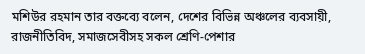মশিউর রহমান তার বক্তব্যে বলেন, দেশের বিভিন্ন অঞ্চলের ব্যবসায়ী, রাজনীতিবিদ, সমাজসেবীসহ সকল শ্রেণি-পেশার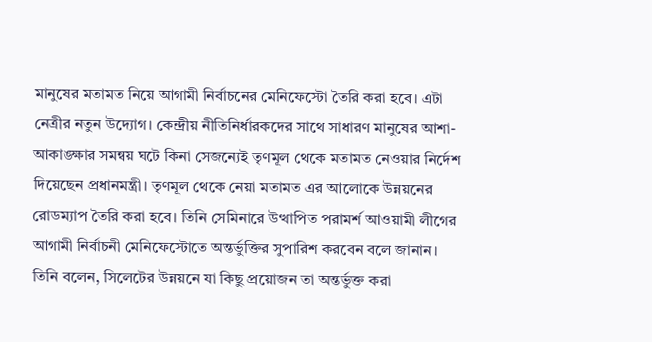মানুষের মতামত নিয়ে আগামী নির্বাচনের মেনিফেস্টো তৈরি করা হবে। এটা নেত্রীর নতুন উদ্যোগ। কেন্দ্রীয় নীতিনির্ধারকদের সাথে সাধারণ মানুষের আশা-আকাঙ্ক্ষার সমন্বয় ঘটে কিনা সেজন্যেই তৃণমূল থেকে মতামত নেওয়ার নির্দেশ দিয়েছেন প্রধানমন্ত্রী। তৃণমূল থেকে নেয়া মতামত এর আলোকে উন্নয়নের রোডম্যাপ তৈরি করা হবে। তিনি সেমিনারে উত্থাপিত পরামর্শ আওয়ামী লীগের আগামী নির্বাচনী মেনিফেস্টোতে অন্তর্ভুক্তির সুপারিশ করবেন বলে জানান। তিনি বলেন, সিলেটের উন্নয়নে যা কিছু প্রয়োজন তা অন্তর্ভুক্ত করা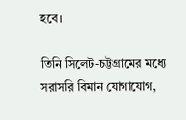হবে।

তিনি সিলেট-চট্টগ্রামের মধ্যে সরাসরি বিমান যোগাযোগ,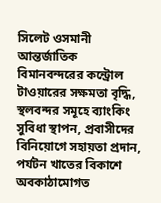সিলেট ওসমানী আন্তর্জাতিক বিমানবন্দরের কন্ট্রোল টাওয়ারের সক্ষমতা বৃদ্ধি, স্থলবন্দর সমূহে ব্যাংকিং সুবিধা স্থাপন, প্রবাসীদের বিনিয়োগে সহায়তা প্রদান, পর্যটন খাতের বিকাশে অবকাঠামোগত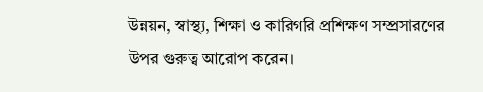উন্নয়ন, স্বাস্থ্য, শিক্ষা ও কারিগরি প্রশিক্ষণ সম্প্রসারণের উপর গুরুত্ব আরোপ করেন।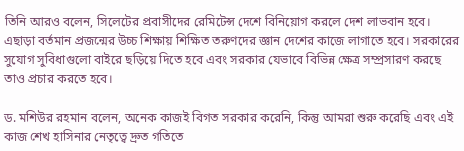তিনি আরও বলেন, সিলেটের প্রবাসীদের রেমিটেন্স দেশে বিনিয়োগ করলে দেশ লাভবান হবে। এছাড়া বর্তমান প্রজন্মের উচ্চ শিক্ষায় শিক্ষিত তরুণদের জ্ঞান দেশের কাজে লাগাতে হবে। সরকারের সুযোগ সুবিধাগুলো বাইরে ছড়িয়ে দিতে হবে এবং সরকার যেভাবে বিভিন্ন ক্ষেত্র সম্প্রসারণ করছে তাও প্রচার করতে হবে।

ড. মশিউর রহমান বলেন, অনেক কাজই বিগত সরকার করেনি, কিন্তু আমরা শুরু করেছি এবং এই কাজ শেখ হাসিনার নেতৃত্বে দ্রুত গতিতে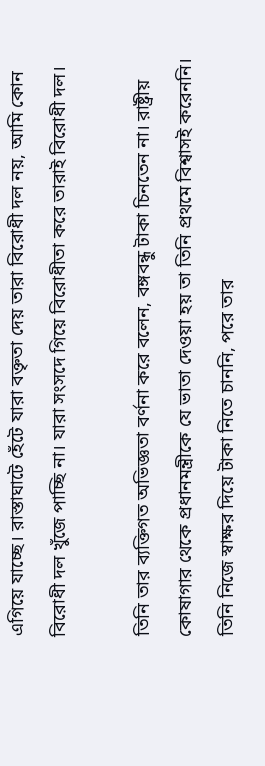এগিয়ে যাচ্ছে। রাস্তাঘাটে হেঁটে যারা বক্তৃতা দেয় তারা বিরোধী দল নয়, আমি কোন বিরোধী দল খুঁজে পাচ্ছি না। যারা সংসদে গিয়ে বিরোধীতা করে তারাই বিরোধী দল।

তিনি তার ব্যক্তিগত অভিজ্ঞতা বর্ণনা করে বলেন, বঙ্গবন্ধু টাকা চিনতেন না। রাষ্ট্রীয় কোষাগার থেকে প্রধানমন্ত্রীকে যে ভাতা দেওয়া হয় তা তিনি প্রথমে বিশ্বাসই করেননি। তিনি নিজে স্বাক্ষর দিয়ে টাকা নিতে চাননি, পরে তার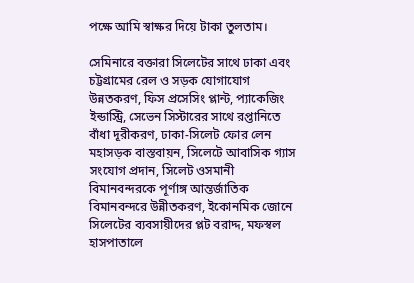পক্ষে আমি স্বাক্ষর দিয়ে টাকা তুলতাম।

সেমিনারে বক্তারা সিলেটের সাথে ঢাকা এবং চট্টগ্রামের রেল ও সড়ক যোগাযোগ উন্নতকরণ, ফিস প্রসেসিং প্লান্ট, প্যাকেজিং ইন্ডাস্ট্রি, সেভেন সিস্টারের সাথে রপ্তানিতে বাঁধা দূরীকরণ, ঢাকা-সিলেট ফোর লেন মহাসড়ক বাস্তবায়ন, সিলেটে আবাসিক গ্যাস সংযোগ প্রদান, সিলেট ওসমানী বিমানবন্দরকে পূর্ণাঙ্গ আন্তর্জাতিক বিমানবন্দরে উন্নীতকরণ, ইকোনমিক জোনে সিলেটের ব্যবসায়ীদের প্লট বরাদ্দ, মফস্বল হাসপাতালে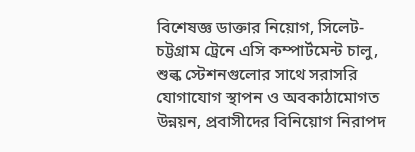বিশেষজ্ঞ ডাক্তার নিয়োগ, সিলেট-চট্টগ্রাম ট্রেনে এসি কম্পার্টমেন্ট চালু, শুল্ক স্টেশনগুলোর সাথে সরাসরি যোগাযোগ স্থাপন ও অবকাঠামোগত উন্নয়ন, প্রবাসীদের বিনিয়োগ নিরাপদ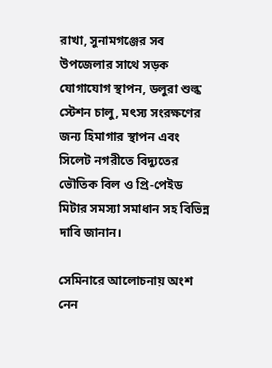রাখা, সুনামগঞ্জের সব উপজেলার সাথে সড়ক যোগাযোগ স্থাপন, ডলুরা শুল্ক স্টেশন চালু, মৎস্য সংরক্ষণের জন্য হিমাগার স্থাপন এবং সিলেট নগরীতে বিদ্যুতের ভৌতিক বিল ও প্রি-পেইড মিটার সমস্যা সমাধান সহ বিভিন্ন দাবি জানান।

সেমিনারে আলোচনায় অংশ নেন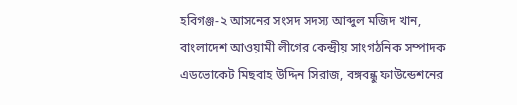হবিগঞ্জ-২ আসনের সংসদ সদস্য আব্দুল মজিদ খান, বাংলাদেশ আওয়ামী লীগের কেন্দ্রীয় সাংগঠনিক সম্পাদক এডভোকেট মিছবাহ উদ্দিন সিরাজ, বঙ্গবন্ধু ফাউন্ডেশনের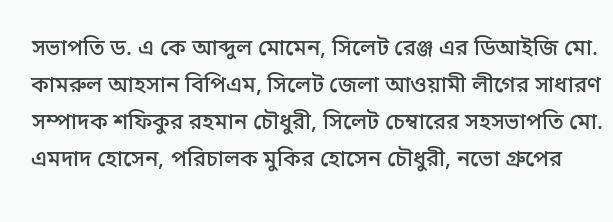সভাপতি ড. এ কে আব্দুল মোমেন, সিলেট রেঞ্জ এর ডিআইজি মো. কামরুল আহসান বিপিএম, সিলেট জেলা আওয়ামী লীগের সাধারণ সম্পাদক শফিকুর রহমান চৌধুরী, সিলেট চেম্বারের সহসভাপতি মো. এমদাদ হোসেন, পরিচালক মুকির হোসেন চৌধুরী, নভো গ্রুপের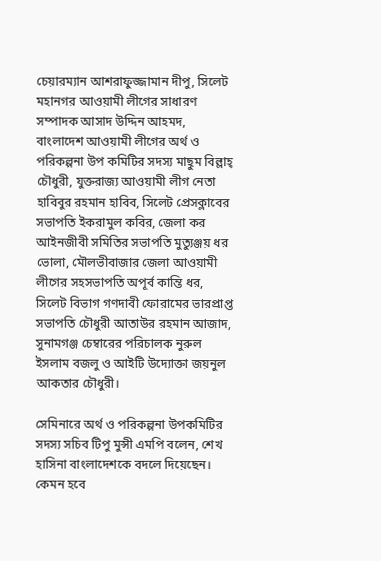চেয়ারম্যান আশরাফুজ্জামান দীপু, সিলেট মহানগর আওয়ামী লীগের সাধারণ সম্পাদক আসাদ উদ্দিন আহমদ, বাংলাদেশ আওয়ামী লীগের অর্থ ও পরিকল্পনা উপ কমিটির সদস্য মাছুম বিল্লাহ্ চৌধুরী, যুক্তরাজ্য আওয়ামী লীগ নেতা হাবিবুর রহমান হাবিব, সিলেট প্রেসক্লাবের সভাপতি ইকরামুল কবির, জেলা কর আইনজীবী সমিতির সভাপতি মুত্যুঞ্জয় ধর ভোলা, মৌলভীবাজার জেলা আওয়ামী লীগের সহসভাপতি অপূর্ব কান্তি ধর, সিলেট বিভাগ গণদাবী ফোরামের ভারপ্রাপ্ত সভাপতি চৌধুরী আতাউর রহমান আজাদ, সুনামগঞ্জ চেম্বারের পরিচালক নুরুল ইসলাম বজলু ও আইটি উদ্যোক্তা জয়নুল আকতার চৌধুরী।

সেমিনারে অর্থ ও পরিকল্পনা উপকমিটির সদস্য সচিব টিপু মুন্সী এমপি বলেন, শেখ হাসিনা বাংলাদেশকে বদলে দিয়েছেন। কেমন হবে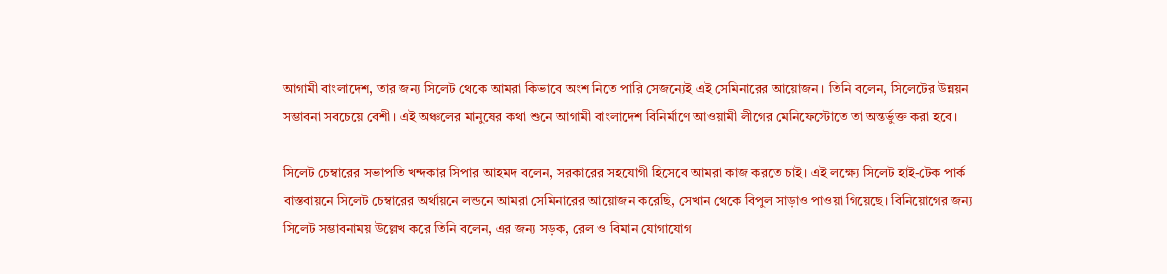আগামী বাংলাদেশ, তার জন্য সিলেট থেকে আমরা কিভাবে অংশ নিতে পারি সেজন্যেই এই সেমিনারের আয়োজন। তিনি বলেন, সিলেটের উন্নয়ন সম্ভাবনা সবচেয়ে বেশী। এই অঞ্চলের মানুষের কথা শুনে আগামী বাংলাদেশ বিনির্মাণে আওয়ামী লীগের মেনিফেস্টোতে তা অন্তর্ভুক্ত করা হবে।

সিলেট চেম্বারের সভাপতি খন্দকার সিপার আহমদ বলেন, সরকারের সহযোগী হিসেবে আমরা কাজ করতে চাই। এই লক্ষ্যে সিলেট হাই-টেক পার্ক বাস্তবায়নে সিলেট চেম্বারের অর্থায়নে লন্ডনে আমরা সেমিনারের আয়োজন করেছি, সেখান থেকে বিপুল সাড়াও পাওয়া গিয়েছে। বিনিয়োগের জন্য সিলেট সম্ভাবনাময় উল্লেখ করে তিনি বলেন, এর জন্য সড়ক, রেল ও বিমান যোগাযোগ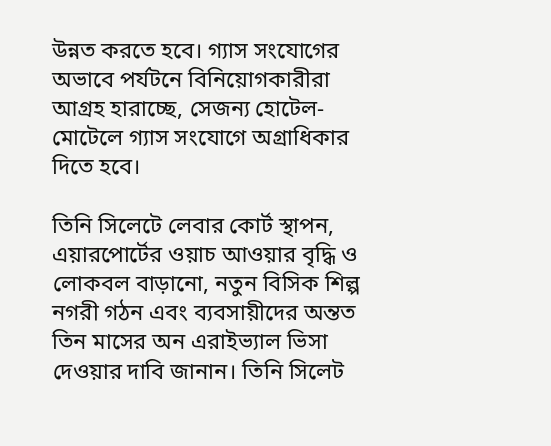উন্নত করতে হবে। গ্যাস সংযোগের অভাবে পর্যটনে বিনিয়োগকারীরা আগ্রহ হারাচ্ছে, সেজন্য হোটেল-মোটেলে গ্যাস সংযোগে অগ্রাধিকার দিতে হবে।

তিনি সিলেটে লেবার কোর্ট স্থাপন, এয়ারপোর্টের ওয়াচ আওয়ার বৃদ্ধি ও লোকবল বাড়ানো, নতুন বিসিক শিল্প নগরী গঠন এবং ব্যবসায়ীদের অন্তত তিন মাসের অন এরাইভ্যাল ভিসা দেওয়ার দাবি জানান। তিনি সিলেট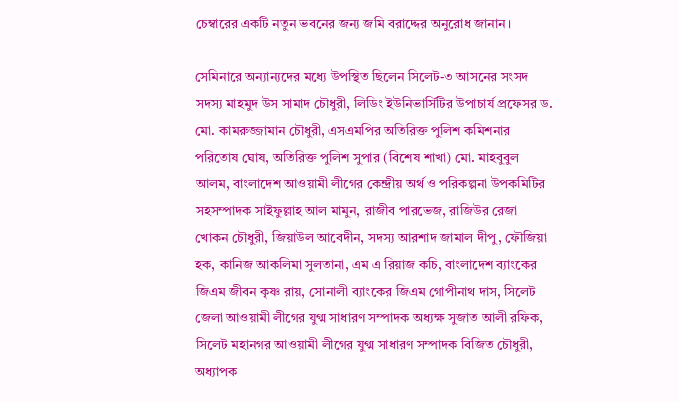চেম্বারের একটি নতুন ভবনের জন্য জমি বরাদ্দের অনুরোধ জানান।

সেমিনারে অন্যান্যদের মধ্যে উপস্থিত ছিলেন সিলেট-৩ আসনের সংসদ সদস্য মাহমুদ উস সামাদ চৌধুরী, লিডিং ইউনিভার্সিটির উপাচার্য প্রফেসর ড. মো. কামরুজ্জামান চৌধুরী, এসএমপির অতিরিক্ত পুলিশ কমিশনার পরিতোষ ঘোষ, অতিরিক্ত পুলিশ সুপার (বিশেষ শাখা) মো. মাহবুবুল আলম, বাংলাদেশ আওয়ামী লীগের কেন্দ্রীয় অর্থ ও পরিকল্পনা উপকমিটির সহসম্পাদক সাইফুল্লাহ আল মামুন, রাজীব পারভেজ, রাজিউর রেজা খোকন চৌধুরী, জিয়াউল আবেদীন, সদস্য আরশাদ জামাল দীপু, ফৌজিয়া হক, কানিজ আকলিমা সুলতানা, এম এ রিয়াজ কচি, বাংলাদেশ ব্যাংকের জিএম জীবন কৃষ্ণ রায়, সোনালী ব্যাংকের জিএম গোপীনাথ দাস, সিলেট জেলা আওয়ামী লীগের যুগ্ম সাধারণ সম্পাদক অধ্যক্ষ সুজাত আলী রফিক, সিলেট মহানগর আওয়ামী লীগের যুগ্ম সাধারণ সম্পাদক বিজিত চৌধুরী, অধ্যাপক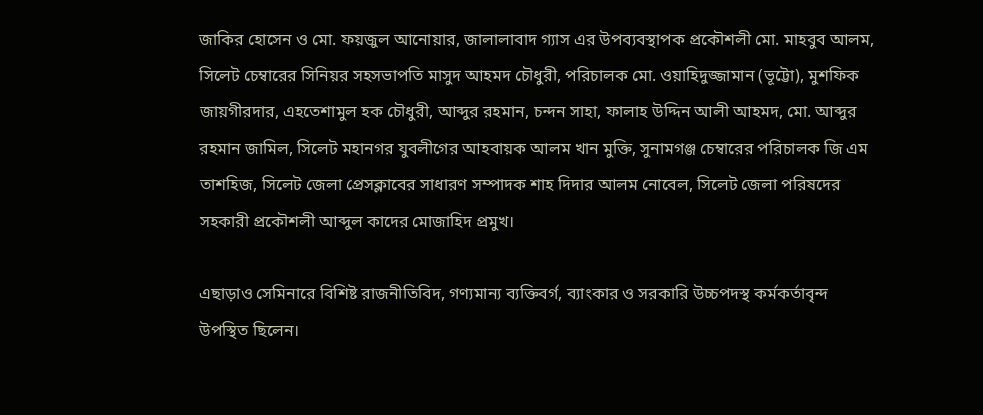জাকির হোসেন ও মো. ফয়জুল আনোয়ার, জালালাবাদ গ্যাস এর উপব্যবস্থাপক প্রকৌশলী মো. মাহবুব আলম, সিলেট চেম্বারের সিনিয়র সহসভাপতি মাসুদ আহমদ চৌধুরী, পরিচালক মো. ওয়াহিদুজ্জামান (ভূট্টো), মুশফিক জায়গীরদার, এহতেশামুল হক চৌধুরী, আব্দুর রহমান, চন্দন সাহা, ফালাহ উদ্দিন আলী আহমদ, মো. আব্দুর রহমান জামিল, সিলেট মহানগর যুবলীগের আহবায়ক আলম খান মুক্তি, সুনামগঞ্জ চেম্বারের পরিচালক জি এম তাশহিজ, সিলেট জেলা প্রেসক্লাবের সাধারণ সম্পাদক শাহ দিদার আলম নোবেল, সিলেট জেলা পরিষদের সহকারী প্রকৌশলী আব্দুল কাদের মোজাহিদ প্রমুখ।

এছাড়াও সেমিনারে বিশিষ্ট রাজনীতিবিদ, গণ্যমান্য ব্যক্তিবর্গ, ব্যাংকার ও সরকারি উচ্চপদস্থ কর্মকর্তাবৃন্দ উপস্থিত ছিলেন।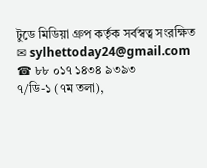টুডে মিডিয়া গ্রুপ কর্তৃক সর্বস্বত্ব সংরক্ষিত
✉ sylhettoday24@gmail.com ☎ ৮৮ ০১৭ ১৪৩৪ ৯৩৯৩
৭/ডি-১ (৭ম তলা),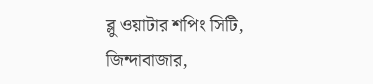ব্লু ওয়াটার শপিং সিটি,
জিন্দাবাজার,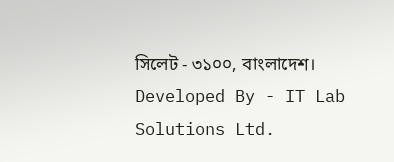সিলেট - ৩১০০, বাংলাদেশ।
Developed By - IT Lab Solutions Ltd.